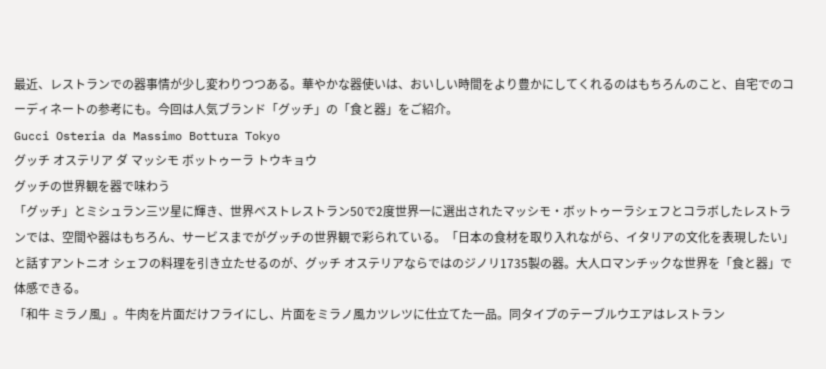最近、レストランでの器事情が少し変わりつつある。華やかな器使いは、おいしい時間をより豊かにしてくれるのはもちろんのこと、自宅でのコーディネートの参考にも。今回は人気ブランド「グッチ」の「食と器」をご紹介。
Gucci Osteria da Massimo Bottura Tokyo
グッチ オステリア ダ マッシモ ボットゥーラ トウキョウ
グッチの世界観を器で味わう
「グッチ」とミシュラン三ツ星に輝き、世界ベストレストラン50で2度世界一に選出されたマッシモ・ボットゥーラシェフとコラボしたレストランでは、空間や器はもちろん、サービスまでがグッチの世界観で彩られている。「日本の食材を取り入れながら、イタリアの文化を表現したい」と話すアントニオ シェフの料理を引き立たせるのが、グッチ オステリアならではのジノリ1735製の器。大人ロマンチックな世界を「食と器」で体感できる。
「和牛 ミラノ風」。牛肉を片面だけフライにし、片面をミラノ風カツレツに仕立てた一品。同タイプのテーブルウエアはレストラン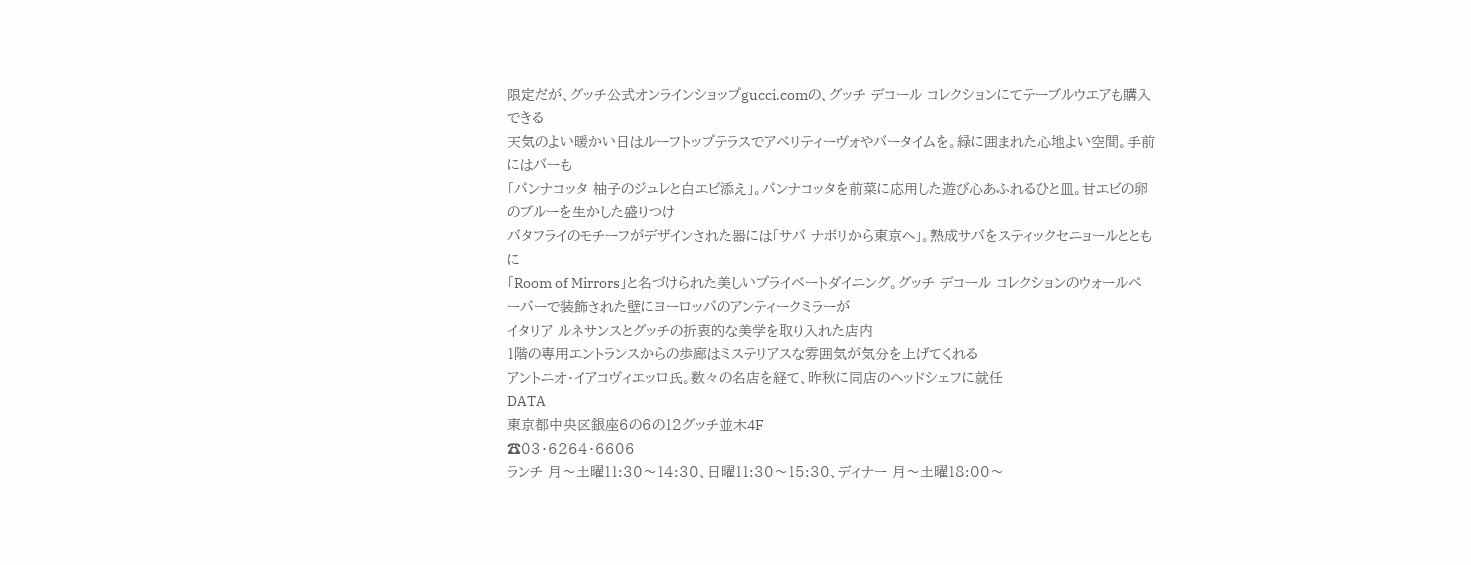限定だが、グッチ公式オンラインショップgucci.comの、グッチ デコール コレクションにてテーブルウエアも購入できる
天気のよい暖かい日はルーフトップテラスでアペリティーヴォやバータイムを。緑に囲まれた心地よい空間。手前にはバーも
「パンナコッタ 柚子のジュレと白エビ添え」。パンナコッタを前菜に応用した遊び心あふれるひと皿。甘エビの卵のブルーを生かした盛りつけ
バタフライのモチーフがデザインされた器には「サバ ナポリから東京へ」。熟成サバをスティックセニョールとともに
「Room of Mirrors」と名づけられた美しいプライベートダイニング。グッチ デコール コレクションのウォールペーパーで装飾された壁にヨーロッパのアンティークミラーが
イタリア ルネサンスとグッチの折衷的な美学を取り入れた店内
1階の専用エントランスからの歩廊はミステリアスな雰囲気が気分を上げてくれる
アントニオ・イアコヴィエッロ氏。数々の名店を経て、昨秋に同店のヘッドシェフに就任
DATA
東京都中央区銀座6の6の12グッチ並木4F
☎03・6264・6606
ランチ 月〜土曜11:30〜14:30、日曜11:30〜15:30、ディナー 月〜土曜18:00〜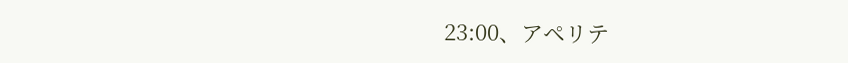23:00、アペリテ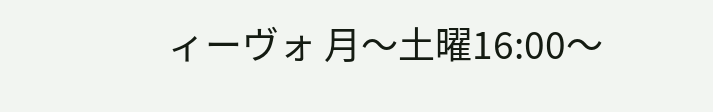ィーヴォ 月〜土曜16:00〜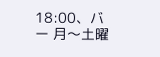18:00、バー 月〜土曜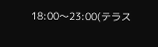18:00〜23:00(テラス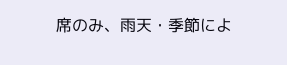席のみ、雨天・季節によ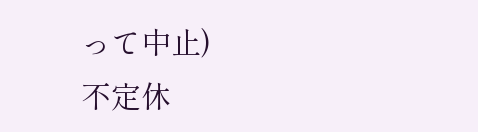って中止)
不定休